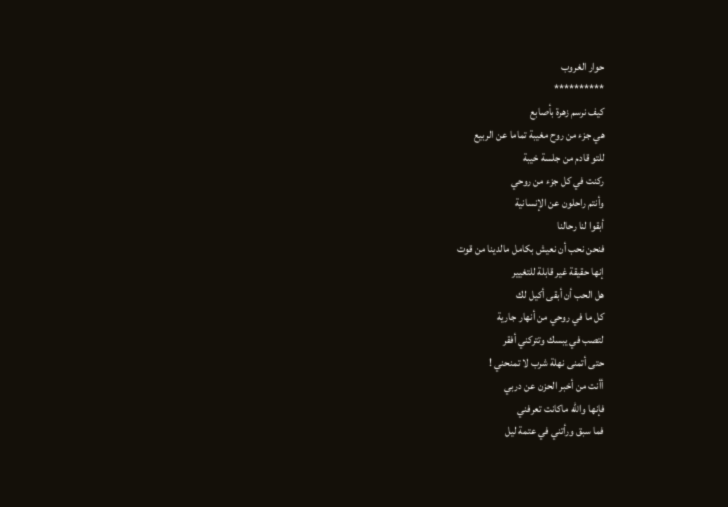حوار الغروب
**********
كيف نرسم زهرة بأصابع
هي جزء من روح مغيبة تماما عن الربيع
للتو قادم من جلسة خيبة
ركنت في كل جزء من روحي
وأنتم راحلون عن الإنسانية
أبقوا لنا رحالنا
فنحن نحب أن نعيش بكامل مالدينا من قوت
إنها حقيقة غير قابلة للتغيير
هل الحب أن أبقى أكيل لك
كل ما في روحي من أنهار جارية
لتصب في يبسك وتتركني أفقر
حتى أتمنى نهلة شرب لا تمنحني !
أأنت من أخبر الحزن عن دربي
فإنها والله ماكانت تعرفني
فما سبق ورأتني في عتمة ليل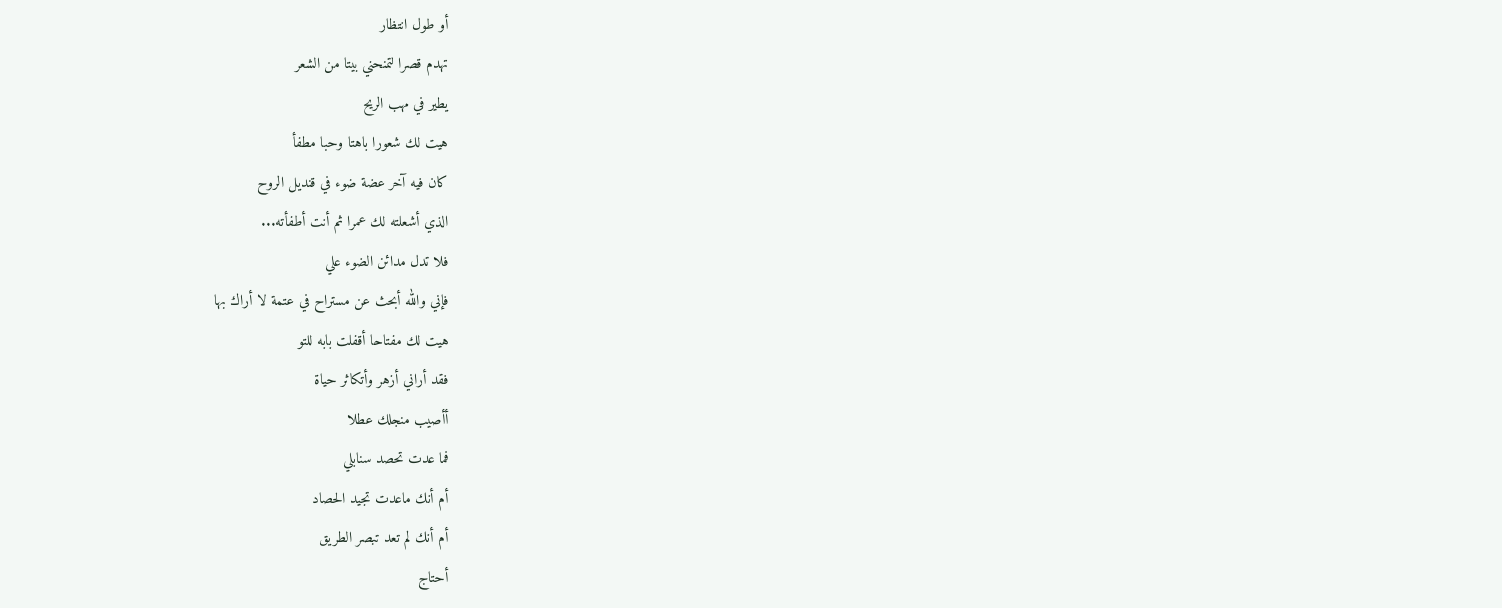أو طول انتظار
تهدم قصرا لتمنحني بيتا من الشعر
يطير في مهب الريح
هيت لك شعورا باهتا وحبا مطفأ
كان فيه آخر عضة ضوء في قنديل الروح
الذي أشعلته لك عمرا ثم أنت أطفأته...
فلا تدل مدائن الضوء علي
فإني والله أبحث عن مستراح في عتمة لا أراك بها
هيت لك مفتاحا أقفلت بابه للتو
فقد أراني أزهر وأتكاثر حياة
أأصيب منجلك عطلا
فما عدت تحصد سنابلي
أم أنك ماعدت تجيد الحصاد
أم أنك لم تعد تبصر الطريق
أحتاج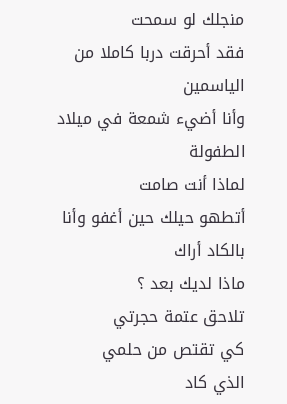منجلك لو سمحت
فقد أحرقت دربا كاملا من الياسمين
وأنا أضيء شمعة في ميلاد الطفولة
لماذا أنت صامت
أتطهو حيلك حين أغفو وأنا بالكاد أراك
ماذا لديك بعد ؟
تلاحق عتمة حجرتي
كي تقتص من حلمي
الذي كاد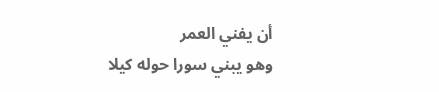أن يفني العمر
وهو يبني سورا حوله كيلا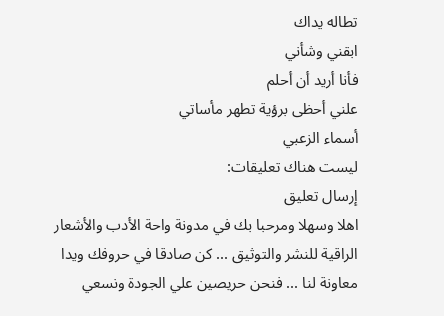تطاله يداك
ابقني وشأني
فأنا أريد أن أحلم
علني أحظى برؤية تطهر مأساتي
أسماء الزعبي
ليست هناك تعليقات:
إرسال تعليق
اهلا وسهلا ومرحبا بك في مدونة واحة الأدب والأشعار الراقية للنشر والتوثيق ... كن صادقا في حروفك ويدا معاونة لنا ... فنحن حريصين علي الجودة ونسعي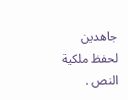جاهدين لحفظ ملكية النص .